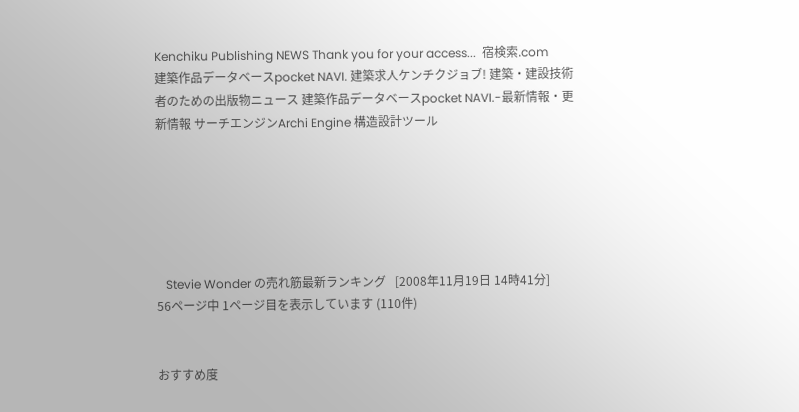Kenchiku Publishing NEWS Thank you for your access...  宿検索.com
建築作品データベースpocket NAVI. 建築求人ケンチクジョブ! 建築・建設技術者のための出版物ニュース 建築作品データベースpocket NAVI.-最新情報・更新情報 サーチエンジンArchi Engine 構造設計ツール






   Stevie Wonder の売れ筋最新ランキング   [2008年11月19日 14時41分]
56ページ中 1ページ目を表示しています (110件)


おすすめ度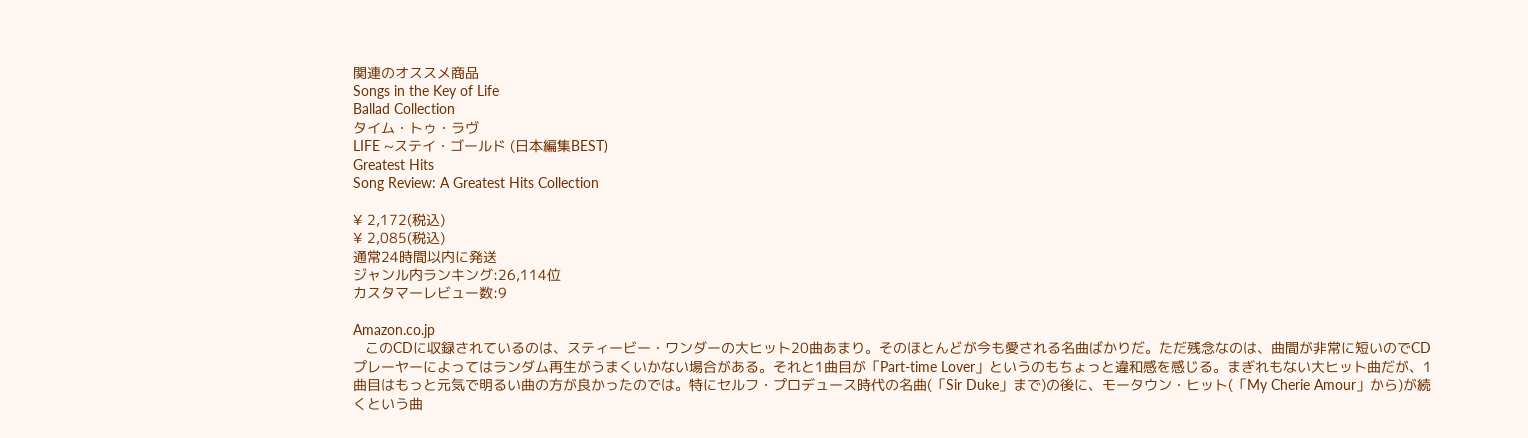関連のオススメ商品
Songs in the Key of Life
Ballad Collection
タイム・トゥ・ラヴ
LIFE ~ステイ・ゴールド (日本編集BEST)
Greatest Hits
Song Review: A Greatest Hits Collection

¥ 2,172(税込)
¥ 2,085(税込)
通常24時間以内に発送
ジャンル内ランキング:26,114位
カスタマーレビュー数:9

Amazon.co.jp
   このCDに収録されているのは、スティービー・ワンダーの大ヒット20曲あまり。そのほとんどが今も愛される名曲ばかりだ。ただ残念なのは、曲間が非常に短いのでCDプレーヤーによってはランダム再生がうまくいかない場合がある。それと1曲目が「Part-time Lover」というのもちょっと違和感を感じる。まぎれもない大ヒット曲だが、1曲目はもっと元気で明るい曲の方が良かったのでは。特にセルフ・プロデュース時代の名曲(「Sir Duke」まで)の後に、モータウン・ヒット(「My Cherie Amour」から)が続くという曲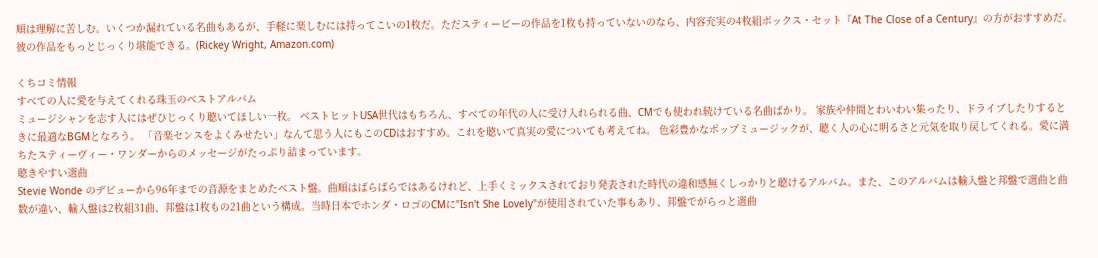順は理解に苦しむ。いくつか漏れている名曲もあるが、手軽に楽しむには持ってこいの1枚だ。ただスティービーの作品を1枚も持っていないのなら、内容充実の4枚組ボックス・セット『At The Close of a Century』の方がおすすめだ。彼の作品をもっとじっくり堪能できる。(Rickey Wright, Amazon.com)

くちコミ情報
すべての人に愛を与えてくれる珠玉のベストアルバム
ミュージシャンを志す人にはぜひじっくり聴いてほしい一枚。 ベストヒットUSA世代はもちろん、すべての年代の人に受け入れられる曲、CMでも使われ続けている名曲ばかり。 家族や仲間とわいわい集ったり、ドライブしたりするときに最適なBGMとなろう。 「音楽センスをよくみせたい」なんて思う人にもこのCDはおすすめ。これを聴いて真実の愛についても考えてね。 色彩豊かなポップミュージックが、聴く人の心に明るさと元気を取り戻してくれる。愛に満ちたスティーヴィー・ワンダーからのメッセージがたっぷり詰まっています。
聴きやすい選曲
Stevie Wonde のデビューから96年までの音源をまとめたベスト盤。曲順はばらばらではあるけれど、上手くミックスされており発表された時代の違和感無くしっかりと聴けるアルバム。また、このアルバムは輸入盤と邦盤で選曲と曲数が違い、輸入盤は2枚組31曲、邦盤は1枚もの21曲という構成。当時日本でホンダ・ロゴのCMに"Isn't She Lovely"が使用されていた事もあり、邦盤でがらっと選曲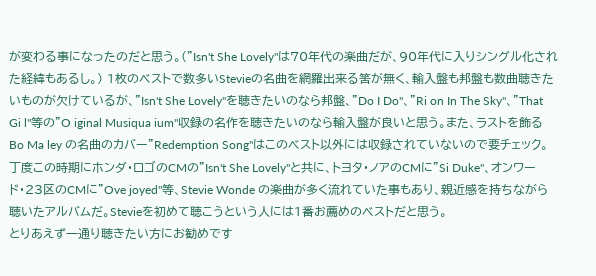が変わる事になったのだと思う。("Isn't She Lovely"は70年代の楽曲だが、90年代に入りシングル化された経緯もあるし。) 1枚のベストで数多いStevieの名曲を網羅出来る筈が無く、輸入盤も邦盤も数曲聴きたいものが欠けているが、"Isn't She Lovely"を聴きたいのなら邦盤、"Do I Do"、"Ri on In The Sky"、"That Gi l"等の"O iginal Musiqua ium"収録の名作を聴きたいのなら輸入盤が良いと思う。また、ラストを飾るBo Ma ley の名曲のカバー"Redemption Song"はこのベスト以外には収録されていないので要チェック。 丁度この時期にホンダ・ロゴのCMの"Isn't She Lovely"と共に、トヨタ・ノアのCMに"Si Duke"、オンワード・23区のCMに"Ove joyed"等、Stevie Wonde の楽曲が多く流れていた事もあり、親近感を持ちながら聴いたアルバムだ。Stevieを初めて聴こうという人には1番お薦めのベストだと思う。
とりあえず一通り聴きたい方にお勧めです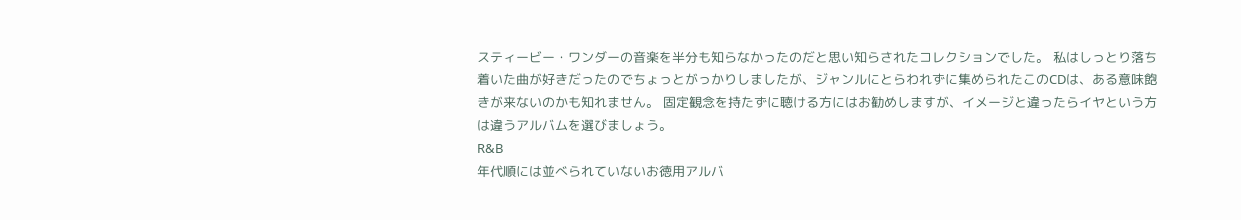スティービー・ワンダーの音楽を半分も知らなかったのだと思い知らされたコレクションでした。 私はしっとり落ち着いた曲が好きだったのでちょっとがっかりしましたが、ジャンルにとらわれずに集められたこのCDは、ある意味飽きが来ないのかも知れません。 固定観念を持たずに聴ける方にはお勧めしますが、イメージと違ったらイヤという方は違うアルバムを選びましょう。
R&B
年代順には並べられていないお徳用アルバ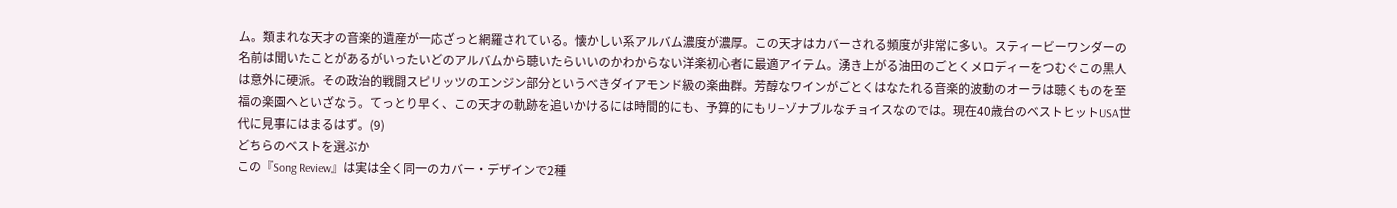ム。類まれな天才の音楽的遺産が一応ざっと網羅されている。懐かしい系アルバム濃度が濃厚。この天才はカバーされる頻度が非常に多い。スティービーワンダーの名前は聞いたことがあるがいったいどのアルバムから聴いたらいいのかわからない洋楽初心者に最適アイテム。湧き上がる油田のごとくメロディーをつむぐこの黒人は意外に硬派。その政治的戦闘スピリッツのエンジン部分というべきダイアモンド級の楽曲群。芳醇なワインがごとくはなたれる音楽的波動のオーラは聴くものを至福の楽園へといざなう。てっとり早く、この天才の軌跡を追いかけるには時間的にも、予算的にもリ−ゾナブルなチョイスなのでは。現在40歳台のベストヒットUSA世代に見事にはまるはず。(9)
どちらのベストを選ぶか
この『Song Review』は実は全く同一のカバー・デザインで2種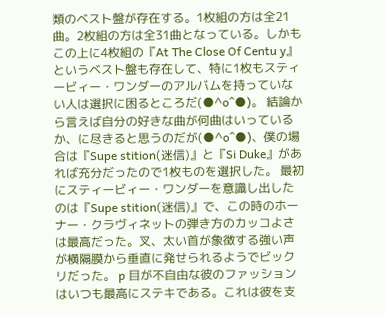類のベスト盤が存在する。1枚組の方は全21曲。2枚組の方は全31曲となっている。しかもこの上に4枚組の『At The Close Of Centu y』というベスト盤も存在して、特に1枚もスティービィー・ワンダーのアルバムを持っていない人は選択に困るところだ(●^o^●)。 結論から言えば自分の好きな曲が何曲はいっているか、に尽きると思うのだが(●^o^●)、僕の場合は『Supe stition(迷信)』と『Si Duke』があれば充分だったので1枚ものを選択した。 最初にスティービィー・ワンダーを意識し出したのは『Supe stition(迷信)』で、この時のホーナー・クラヴィネットの弾き方のカッコよさは最高だった。叉、太い首が象徴する強い声が横隔膜から垂直に発せられるようでビックリだった。 p 目が不自由な彼のファッションはいつも最高にステキである。これは彼を支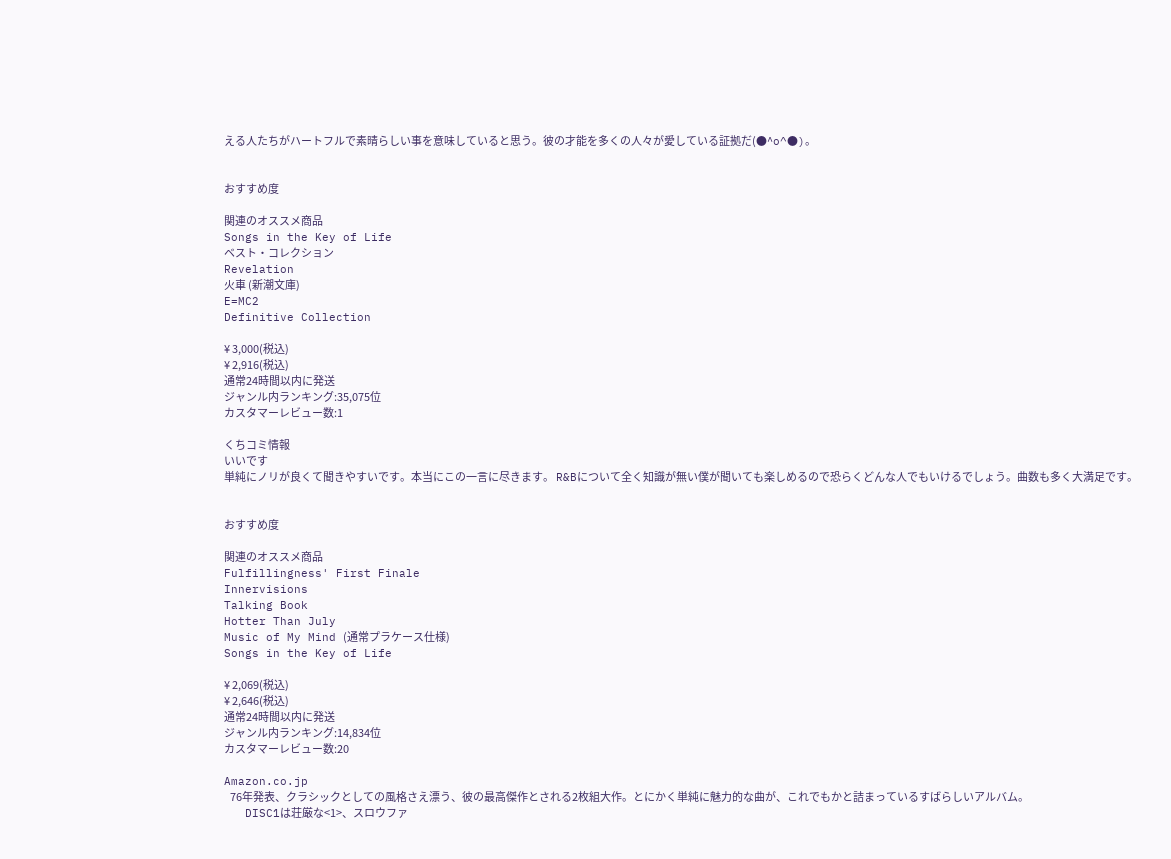える人たちがハートフルで素晴らしい事を意味していると思う。彼の才能を多くの人々が愛している証拠だ(●^o^●)。


おすすめ度

関連のオススメ商品
Songs in the Key of Life
ベスト・コレクション
Revelation
火車 (新潮文庫)
E=MC2
Definitive Collection

¥ 3,000(税込)
¥ 2,916(税込)
通常24時間以内に発送
ジャンル内ランキング:35,075位
カスタマーレビュー数:1

くちコミ情報
いいです
単純にノリが良くて聞きやすいです。本当にこの一言に尽きます。 R&Bについて全く知識が無い僕が聞いても楽しめるので恐らくどんな人でもいけるでしょう。曲数も多く大満足です。


おすすめ度

関連のオススメ商品
Fulfillingness' First Finale
Innervisions
Talking Book
Hotter Than July
Music of My Mind (通常プラケース仕様)
Songs in the Key of Life

¥ 2,069(税込)
¥ 2,646(税込)
通常24時間以内に発送
ジャンル内ランキング:14,834位
カスタマーレビュー数:20

Amazon.co.jp
   76年発表、クラシックとしての風格さえ漂う、彼の最高傑作とされる2枚組大作。とにかく単純に魅力的な曲が、これでもかと詰まっているすばらしいアルバム。
   DISC1は荘厳な<1>、スロウファ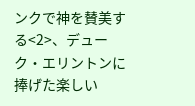ンクで神を賛美する<2>、デューク・エリントンに捧げた楽しい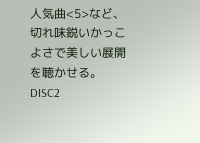人気曲<5>など、切れ味鋭いかっこよさで美しい展開を聴かせる。DISC2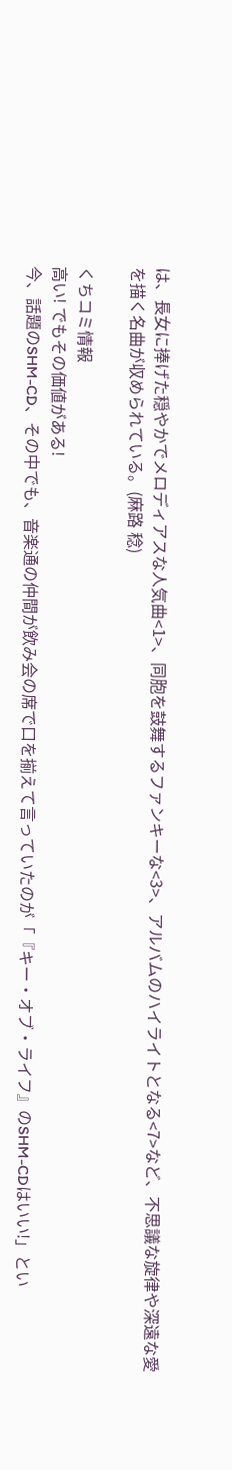は、長女に捧げた穏やかでメロディアスな人気曲<1>、同胞を鼓舞するファンキーな<3>、アルバムのハイライトとなる<7>など、不思議な旋律や深遠な愛を描く名曲が収められている。(麻路 稔)

くちコミ情報
高い! でもその価値がある!
今、話題のSHM-CD、その中でも、音楽通の仲間が飲み会の席で口を揃えて言っていたのが「『キー・オブ・ライフ』のSHM-CDはいい!」とい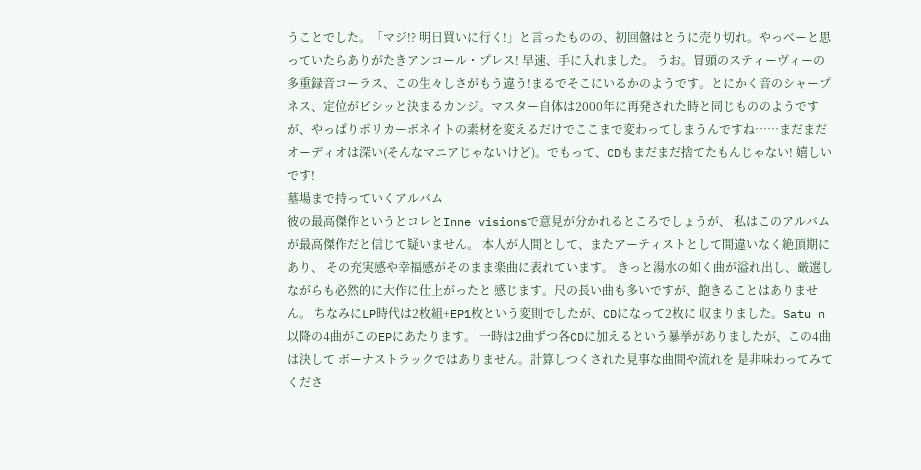うことでした。「マジ!? 明日買いに行く!」と言ったものの、初回盤はとうに売り切れ。やっべーと思っていたらありがたきアンコール・プレス! 早速、手に入れました。 うお。冒頭のスティーヴィーの多重録音コーラス、この生々しさがもう違う!まるでそこにいるかのようです。とにかく音のシャープネス、定位がビシッと決まるカンジ。マスター自体は2000年に再発された時と同じもののようですが、やっぱりポリカーボネイトの素材を変えるだけでここまで変わってしまうんですね……まだまだオーディオは深い(そんなマニアじゃないけど)。でもって、CDもまだまだ捨てたもんじゃない! 嬉しいです!
墓場まで持っていくアルバム
彼の最高傑作というとコレとInne visionsで意見が分かれるところでしょうが、 私はこのアルバムが最高傑作だと信じて疑いません。 本人が人間として、またアーティストとして間違いなく絶頂期にあり、 その充実感や幸福感がそのまま楽曲に表れています。 きっと湯水の如く曲が溢れ出し、厳選しながらも必然的に大作に仕上がったと 感じます。尺の長い曲も多いですが、飽きることはありません。 ちなみにLP時代は2枚組+EP1枚という変則でしたが、CDになって2枚に 収まりました。Satu n以降の4曲がこのEPにあたります。 一時は2曲ずつ各CDに加えるという暴挙がありましたが、この4曲は決して ボーナストラックではありません。計算しつくされた見事な曲間や流れを 是非味わってみてくださ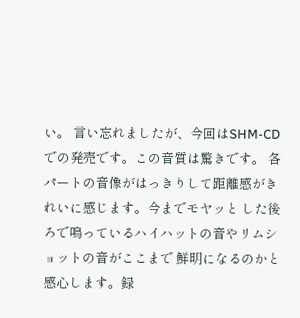い。 言い忘れましたが、今回はSHM-CDでの発売です。この音質は驚きです。 各パートの音像がはっきりして距離感がきれいに感じます。今までモヤッと した後ろで鳴っているハイハットの音やリムショットの音がここまで 鮮明になるのかと感心します。録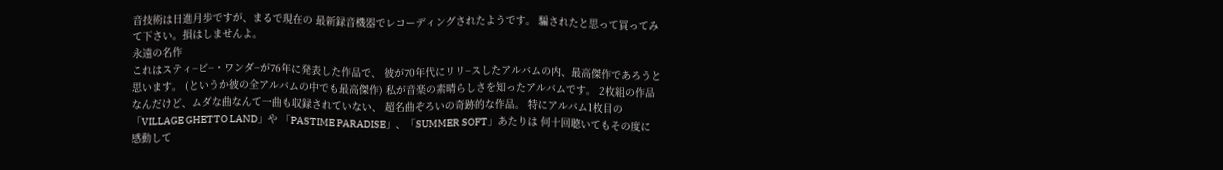音技術は日進月歩ですが、まるで現在の 最新録音機器でレコーディングされたようです。 騙されたと思って買ってみて下さい。損はしませんよ。
永遠の名作
これはスティ−ビ−・ワンダ−が76年に発表した作品で、 彼が70年代にリリ−スしたアルバムの内、最高傑作であろうと思います。 (というか彼の全アルバムの中でも最高傑作) 私が音楽の素晴らしさを知ったアルバムです。 2枚組の作品なんだけど、ムダな曲なんて一曲も収録されていない、 超名曲ぞろいの奇跡的な作品。 特にアルバム1枚目の「VILLAGE GHETTO LAND」や 「PASTIME PARADISE」、「SUMMER SOFT」あたりは 何十回聴いてもその度に感動して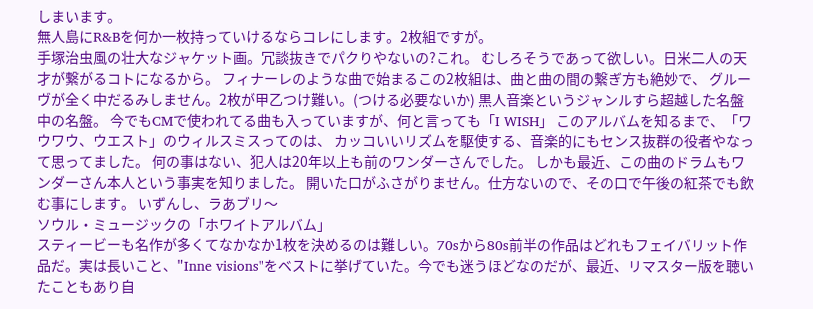しまいます。
無人島にR&Bを何か一枚持っていけるならコレにします。2枚組ですが。
手塚治虫風の壮大なジャケット画。冗談抜きでパクりやないの?これ。 むしろそうであって欲しい。日米二人の天才が繋がるコトになるから。 フィナーレのような曲で始まるこの2枚組は、曲と曲の間の繋ぎ方も絶妙で、 グルーヴが全く中だるみしません。2枚が甲乙つけ難い。(つける必要ないか) 黒人音楽というジャンルすら超越した名盤中の名盤。 今でもCMで使われてる曲も入っていますが、何と言っても「I WISH」 このアルバムを知るまで、「ワウワウ、ウエスト」のウィルスミスってのは、 カッコいいリズムを駆使する、音楽的にもセンス抜群の役者やなって思ってました。 何の事はない、犯人は20年以上も前のワンダーさんでした。 しかも最近、この曲のドラムもワンダーさん本人という事実を知りました。 開いた口がふさがりません。仕方ないので、その口で午後の紅茶でも飲む事にします。 いずんし、ラあブリ〜
ソウル・ミュージックの「ホワイトアルバム」
スティービーも名作が多くてなかなか1枚を決めるのは難しい。70sから80s前半の作品はどれもフェイバリット作品だ。実は長いこと、"Inne visions"をベストに挙げていた。今でも迷うほどなのだが、最近、リマスター版を聴いたこともあり自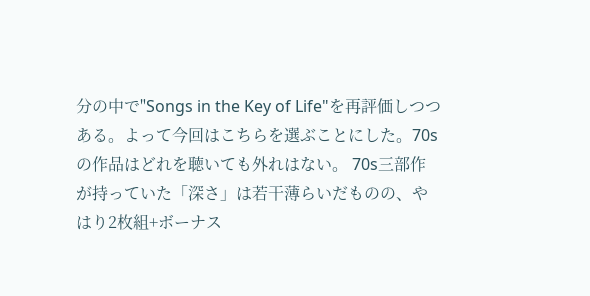分の中で"Songs in the Key of Life"を再評価しつつある。よって今回はこちらを選ぶことにした。70sの作品はどれを聴いても外れはない。 70s三部作が持っていた「深さ」は若干薄らいだものの、やはり2枚組+ボーナス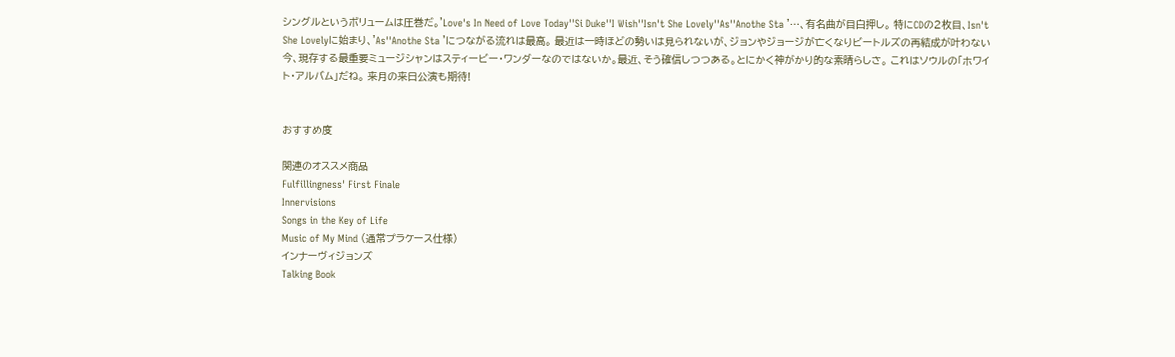シングルというボリュームは圧巻だ。'Love's In Need of Love Today''Si Duke''I Wish''Isn't She Lovely''As''Anothe Sta '…、有名曲が目白押し。 特にCDの2枚目、Isn't She Lovelyに始まり、'As''Anothe Sta 'につながる流れは最高。 最近は一時ほどの勢いは見られないが、ジョンやジョージが亡くなりビートルズの再結成が叶わない今、現存する最重要ミュージシャンはスティービー・ワンダーなのではないか。最近、そう確信しつつある。とにかく神がかり的な素晴らしさ。 これはソウルの「ホワイト・アルバム」だね。 来月の来日公演も期待!


おすすめ度

関連のオススメ商品
Fulfillingness' First Finale
Innervisions
Songs in the Key of Life
Music of My Mind (通常プラケース仕様)
インナーヴィジョンズ
Talking Book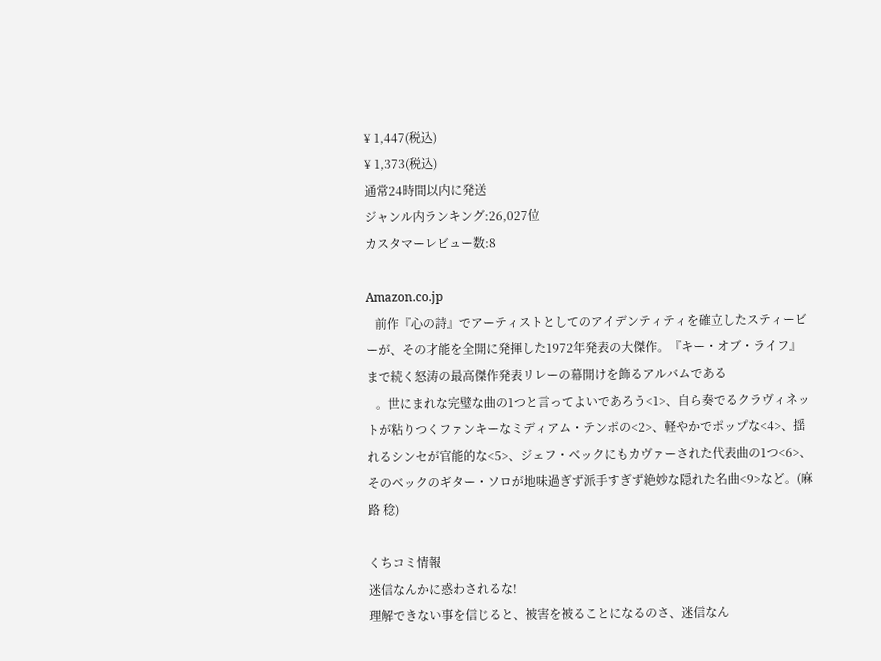¥ 1,447(税込)
¥ 1,373(税込)
通常24時間以内に発送
ジャンル内ランキング:26,027位
カスタマーレビュー数:8

Amazon.co.jp
   前作『心の詩』でアーティストとしてのアイデンティティを確立したスティービーが、その才能を全開に発揮した1972年発表の大傑作。『キー・オブ・ライフ』まで続く怒涛の最高傑作発表リレーの幕開けを飾るアルバムである
   。世にまれな完璧な曲の1つと言ってよいであろう<1>、自ら奏でるクラヴィネットが粘りつくファンキーなミディアム・テンポの<2>、軽やかでポップな<4>、揺れるシンセが官能的な<5>、ジェフ・ベックにもカヴァーされた代表曲の1つ<6>、そのベックのギター・ソロが地味過ぎず派手すぎず絶妙な隠れた名曲<9>など。(麻路 稔)

くちコミ情報
迷信なんかに惑わされるな!
理解できない事を信じると、被害を被ることになるのさ、迷信なん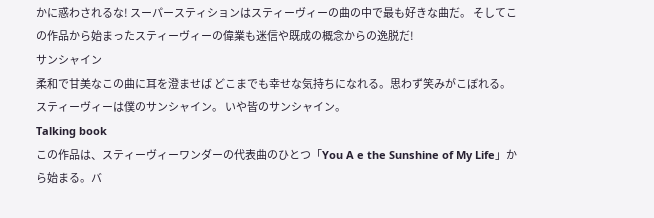かに惑わされるな! スーパースティションはスティーヴィーの曲の中で最も好きな曲だ。 そしてこの作品から始まったスティーヴィーの偉業も迷信や既成の概念からの逸脱だ!
サンシャイン
柔和で甘美なこの曲に耳を澄ませば どこまでも幸せな気持ちになれる。思わず笑みがこぼれる。 スティーヴィーは僕のサンシャイン。 いや皆のサンシャイン。
Talking book
この作品は、スティーヴィーワンダーの代表曲のひとつ「You A e the Sunshine of My Life」から始まる。バ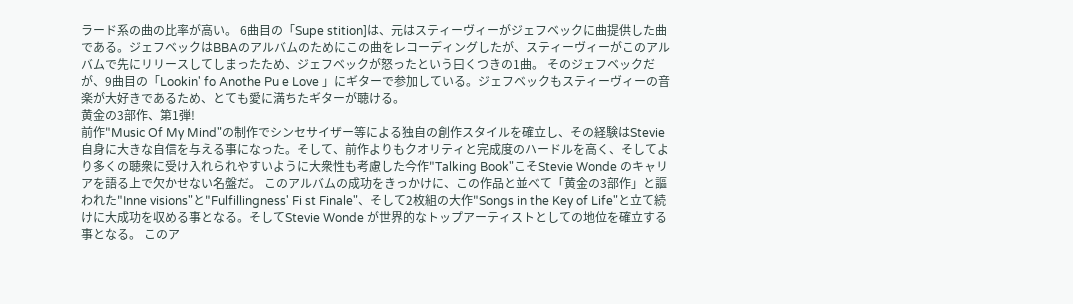ラード系の曲の比率が高い。 6曲目の「Supe stition]は、元はスティーヴィーがジェフベックに曲提供した曲である。ジェフベックはBBAのアルバムのためにこの曲をレコーディングしたが、スティーヴィーがこのアルバムで先にリリースしてしまったため、ジェフベックが怒ったという曰くつきの1曲。 そのジェフベックだが、9曲目の「Lookin' fo Anothe Pu e Love 」にギターで参加している。ジェフベックもスティーヴィーの音楽が大好きであるため、とても愛に満ちたギターが聴ける。
黄金の3部作、第1弾!
前作"Music Of My Mind"の制作でシンセサイザー等による独自の創作スタイルを確立し、その経験はStevie自身に大きな自信を与える事になった。そして、前作よりもクオリティと完成度のハードルを高く、そしてより多くの聴衆に受け入れられやすいように大衆性も考慮した今作"Talking Book"こそStevie Wonde のキャリアを語る上で欠かせない名盤だ。 このアルバムの成功をきっかけに、この作品と並べて「黄金の3部作」と謳われた"Inne visions"と"Fulfillingness' Fi st Finale"、そして2枚組の大作"Songs in the Key of Life"と立て続けに大成功を収める事となる。そしてStevie Wonde が世界的なトップアーティストとしての地位を確立する事となる。 このア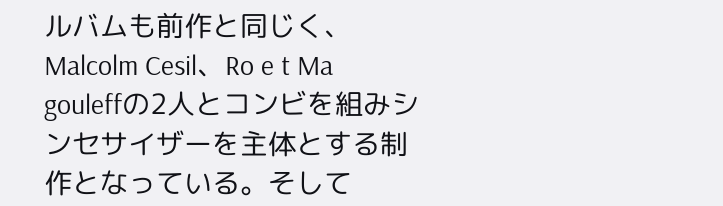ルバムも前作と同じく、Malcolm Cesil、Ro e t Ma gouleffの2人とコンビを組みシンセサイザーを主体とする制作となっている。そして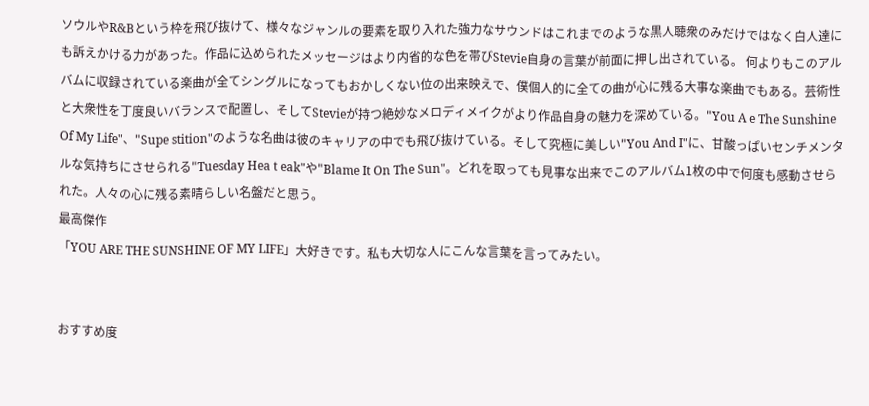ソウルやR&Bという枠を飛び抜けて、様々なジャンルの要素を取り入れた強力なサウンドはこれまでのような黒人聴衆のみだけではなく白人達にも訴えかける力があった。作品に込められたメッセージはより内省的な色を帯びStevie自身の言葉が前面に押し出されている。 何よりもこのアルバムに収録されている楽曲が全てシングルになってもおかしくない位の出来映えで、僕個人的に全ての曲が心に残る大事な楽曲でもある。芸術性と大衆性を丁度良いバランスで配置し、そしてStevieが持つ絶妙なメロディメイクがより作品自身の魅力を深めている。"You A e The Sunshine Of My Life"、"Supe stition"のような名曲は彼のキャリアの中でも飛び抜けている。そして究極に美しい"You And I"に、甘酸っぱいセンチメンタルな気持ちにさせられる"Tuesday Hea t eak"や"Blame It On The Sun"。どれを取っても見事な出来でこのアルバム1枚の中で何度も感動させられた。人々の心に残る素晴らしい名盤だと思う。
最高傑作
「YOU ARE THE SUNSHINE OF MY LIFE」大好きです。私も大切な人にこんな言葉を言ってみたい。


おすすめ度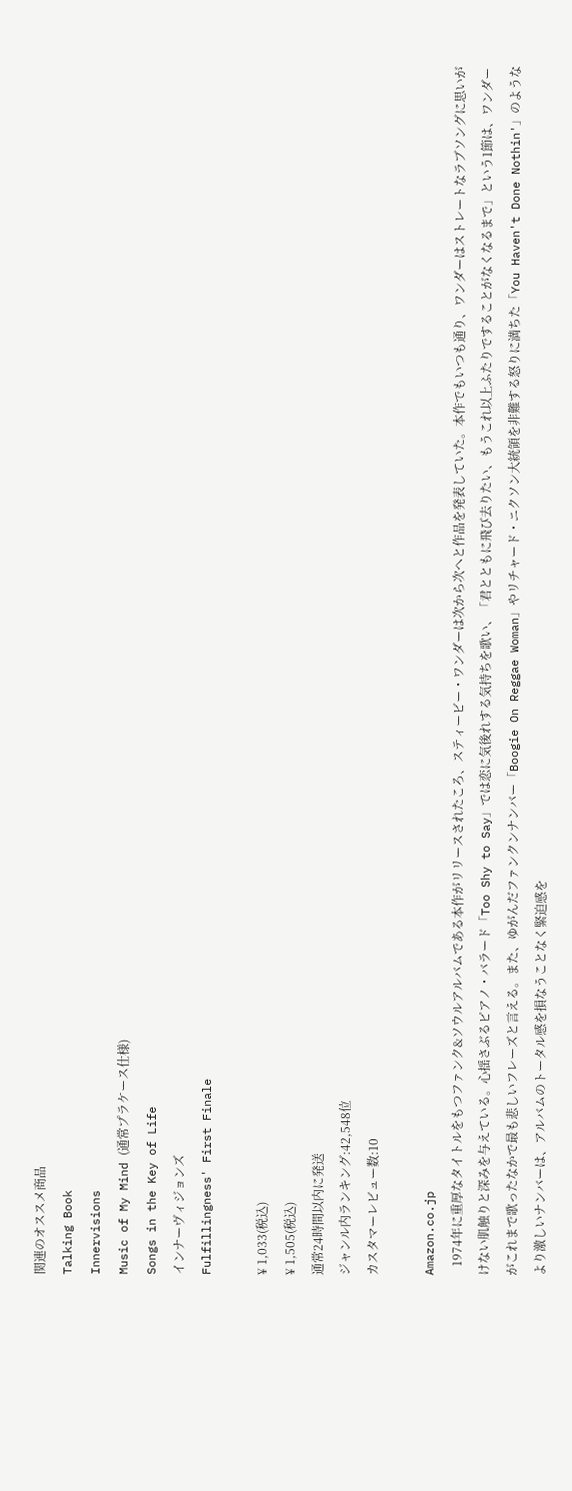関連のオススメ商品
Talking Book
Innervisions
Music of My Mind (通常プラケース仕様)
Songs in the Key of Life
インナーヴィジョンズ
Fulfillingness' First Finale

¥ 1,033(税込)
¥ 1,505(税込)
通常24時間以内に発送
ジャンル内ランキング:42,548位
カスタマーレビュー数:10

Amazon.co.jp
   1974年に重厚なタイトルをもつファンク&ソウルアルバムである本作がリリースされたころ、スティービー・ワンダーは次から次へと作品を発表していた。本作でもいつも通り、ワンダーはストレートなラブソングに思いがけない肌触りと深みを与えている。心揺さぶるピアノ・バラード「Too Shy to Say」では恋に気後れする気持ちを歌い、「君とともに飛び去りたい、もうこれ以上ふたりですることがなくなるまで」という1節は、ワンダーがこれまで歌ったなかで最も悲しいフレーズと言える。また、ゆがんだファンクンナンバー「Boogie On Reggae Woman」やリチャード・ニクソン大統領を非難する怒りに満ちた「You Haven't Done Nothin'」のようなより激しいナンバーは、アルバムのトータル感を損なうことなく緊迫感を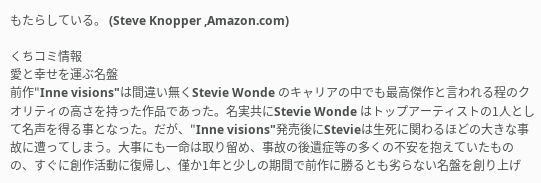もたらしている。 (Steve Knopper ,Amazon.com)

くちコミ情報
愛と幸せを運ぶ名盤
前作"Inne visions"は間違い無くStevie Wonde のキャリアの中でも最高傑作と言われる程のクオリティの高さを持った作品であった。名実共にStevie Wonde はトップアーティストの1人として名声を得る事となった。だが、"Inne visions"発売後にStevieは生死に関わるほどの大きな事故に遭ってしまう。大事にも一命は取り留め、事故の後遺症等の多くの不安を抱えていたものの、すぐに創作活動に復帰し、僅か1年と少しの期間で前作に勝るとも劣らない名盤を創り上げ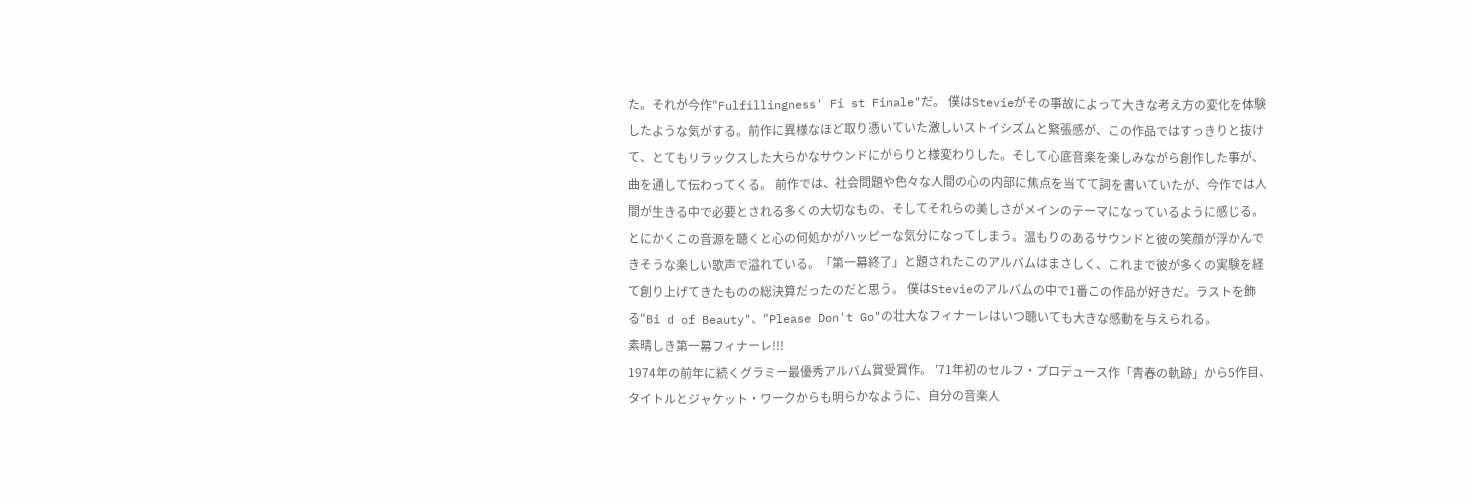た。それが今作"Fulfillingness' Fi st Finale"だ。 僕はStevieがその事故によって大きな考え方の変化を体験したような気がする。前作に異様なほど取り憑いていた激しいストイシズムと緊張感が、この作品ではすっきりと抜けて、とてもリラックスした大らかなサウンドにがらりと様変わりした。そして心底音楽を楽しみながら創作した事が、曲を通して伝わってくる。 前作では、社会問題や色々な人間の心の内部に焦点を当てて詞を書いていたが、今作では人間が生きる中で必要とされる多くの大切なもの、そしてそれらの美しさがメインのテーマになっているように感じる。 とにかくこの音源を聴くと心の何処かがハッピーな気分になってしまう。温もりのあるサウンドと彼の笑顔が浮かんできそうな楽しい歌声で溢れている。「第一幕終了」と題されたこのアルバムはまさしく、これまで彼が多くの実験を経て創り上げてきたものの総決算だったのだと思う。 僕はStevieのアルバムの中で1番この作品が好きだ。ラストを飾る"Bi d of Beauty"、"Please Don't Go"の壮大なフィナーレはいつ聴いても大きな感動を与えられる。
素晴しき第一幕フィナーレ!!!
1974年の前年に続くグラミー最優秀アルバム賞受賞作。 '71年初のセルフ・プロデュース作「青春の軌跡」から5作目、タイトルとジャケット・ワークからも明らかなように、自分の音楽人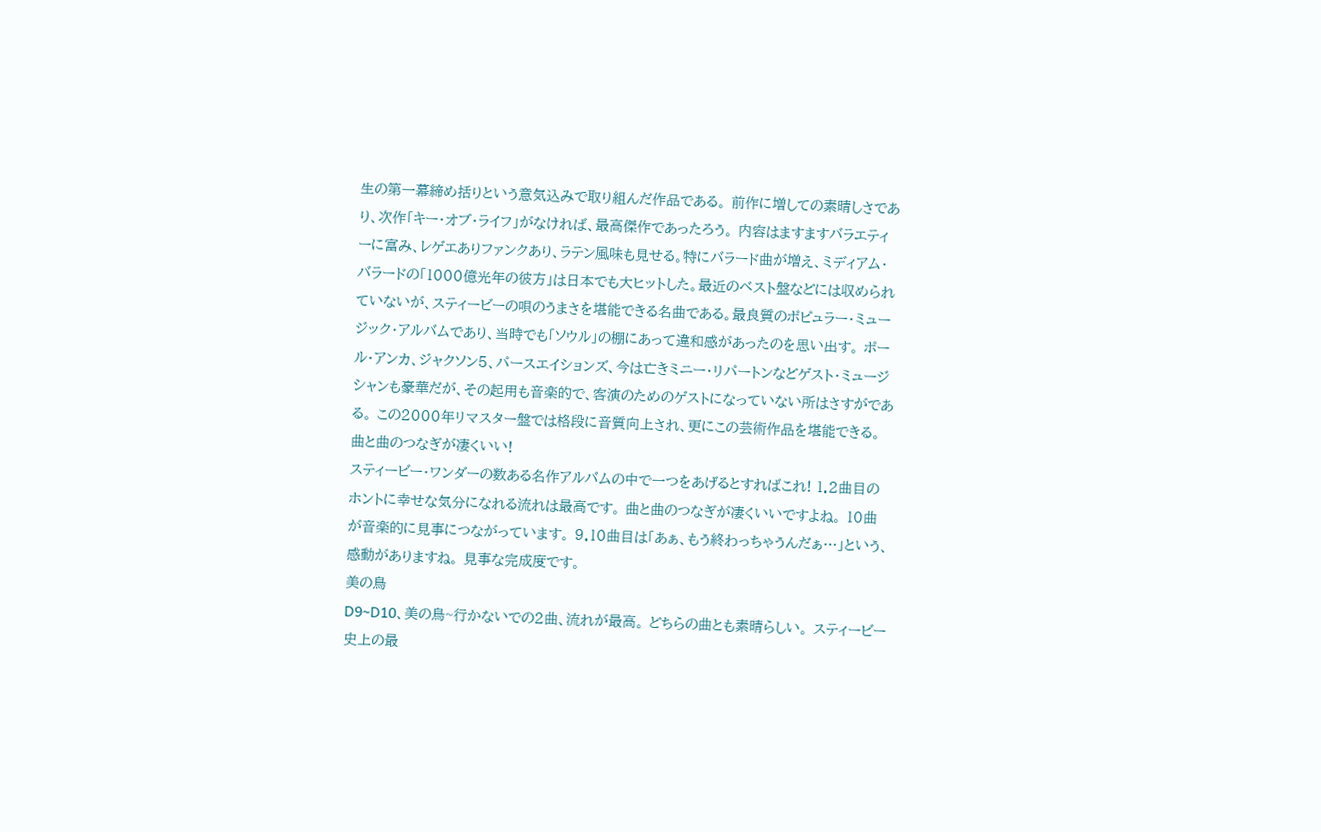生の第一幕締め括りという意気込みで取り組んだ作品である。 前作に増しての素晴しさであり、次作「キー・オブ・ライフ」がなければ、最高傑作であったろう。 内容はますますバラエティーに富み、レゲエありファンクあり、ラテン風味も見せる。特にバラード曲が増え、ミディアム・バラードの「1000億光年の彼方」は日本でも大ヒットした。最近のベスト盤などには収められていないが、スティービーの唄のうまさを堪能できる名曲である。最良質のポピュラー・ミュージック・アルバムであり、当時でも「ソウル」の棚にあって違和感があったのを思い出す。 ポール・アンカ、ジャクソン5、パースエイションズ、今は亡きミニー・リパートンなどゲスト・ミュージシャンも豪華だが、その起用も音楽的で、客演のためのゲストになっていない所はさすがである。 この2000年リマスター盤では格段に音質向上され、更にこの芸術作品を堪能できる。
曲と曲のつなぎが凄くいい!
スティービー・ワンダーの数ある名作アルバムの中で一つをあげるとすればこれ! 1.2曲目のホントに幸せな気分になれる流れは最高です。 曲と曲のつなぎが凄くいいですよね。 10曲が音楽的に見事につながっています。 9.10曲目は「あぁ、もう終わっちゃうんだぁ…」という、感動がありますね。 見事な完成度です。
美の鳥
D9~D10、美の鳥~行かないでの2曲、流れが最高。 どちらの曲とも素晴らしい。 スティービー史上の最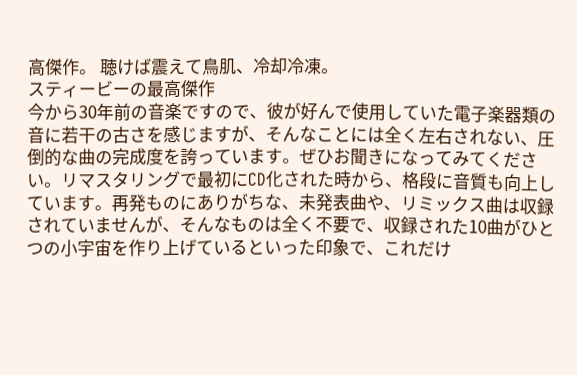高傑作。 聴けば震えて鳥肌、冷却冷凍。
スティービーの最高傑作
今から30年前の音楽ですので、彼が好んで使用していた電子楽器類の音に若干の古さを感じますが、そんなことには全く左右されない、圧倒的な曲の完成度を誇っています。ぜひお聞きになってみてください。リマスタリングで最初にCD化された時から、格段に音質も向上しています。再発ものにありがちな、未発表曲や、リミックス曲は収録されていませんが、そんなものは全く不要で、収録された10曲がひとつの小宇宙を作り上げているといった印象で、これだけ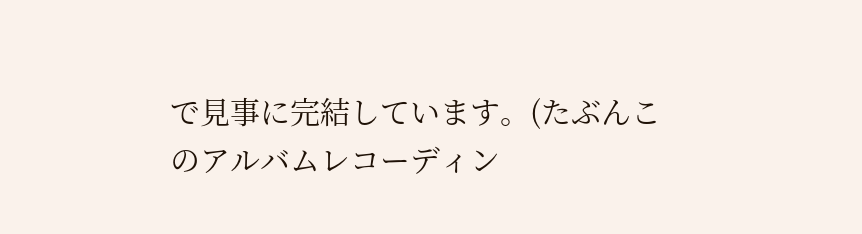で見事に完結しています。(たぶんこのアルバムレコーディン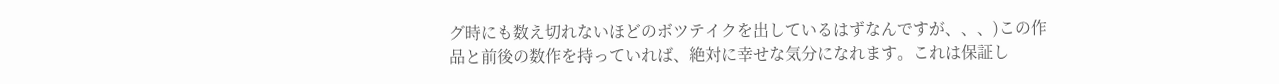グ時にも数え切れないほどのボツテイクを出しているはずなんですが、、、)この作品と前後の数作を持っていれば、絶対に幸せな気分になれます。これは保証し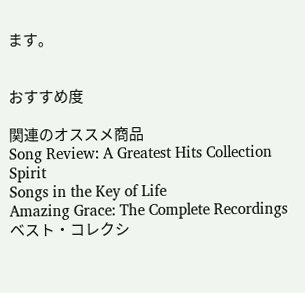ます。


おすすめ度

関連のオススメ商品
Song Review: A Greatest Hits Collection
Spirit
Songs in the Key of Life
Amazing Grace: The Complete Recordings
ベスト・コレクシ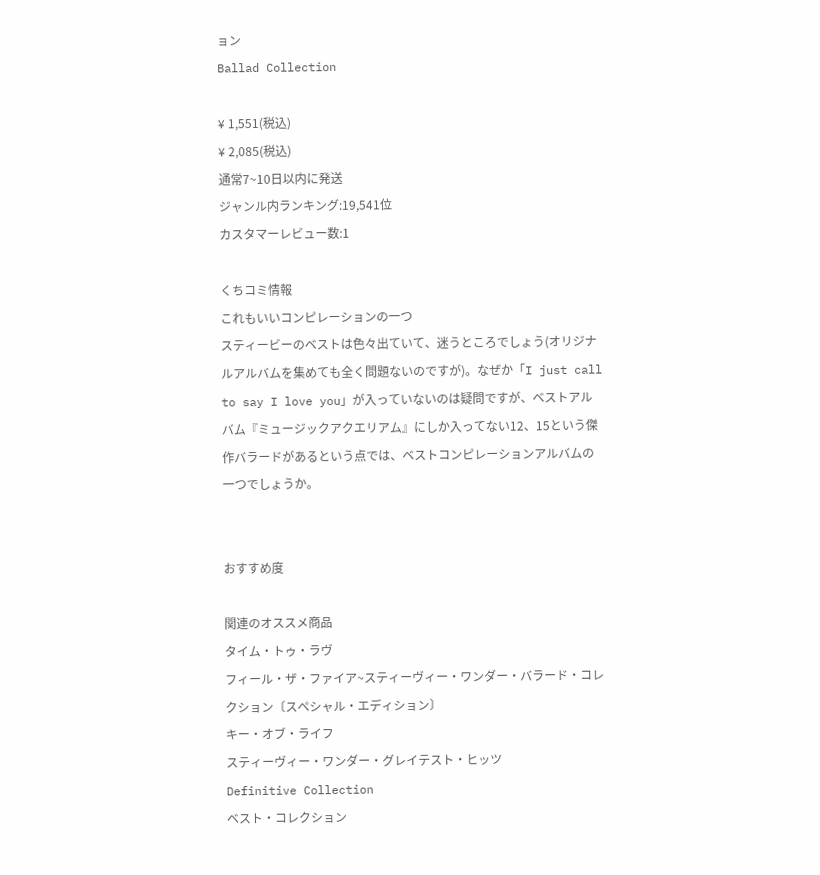ョン
Ballad Collection

¥ 1,551(税込)
¥ 2,085(税込)
通常7~10日以内に発送
ジャンル内ランキング:19,541位
カスタマーレビュー数:1

くちコミ情報
これもいいコンピレーションの一つ
スティービーのベストは色々出ていて、迷うところでしょう(オリジナルアルバムを集めても全く問題ないのですが)。なぜか「I just call to say I love you」が入っていないのは疑問ですが、ベストアルバム『ミュージックアクエリアム』にしか入ってない12、15という傑作バラードがあるという点では、ベストコンピレーションアルバムの一つでしょうか。


おすすめ度

関連のオススメ商品
タイム・トゥ・ラヴ
フィール・ザ・ファイア~スティーヴィー・ワンダー・バラード・コレクション〔スペシャル・エディション〕
キー・オブ・ライフ
スティーヴィー・ワンダー・グレイテスト・ヒッツ
Definitive Collection
ベスト・コレクション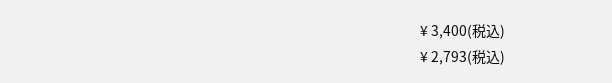¥ 3,400(税込)
¥ 2,793(税込)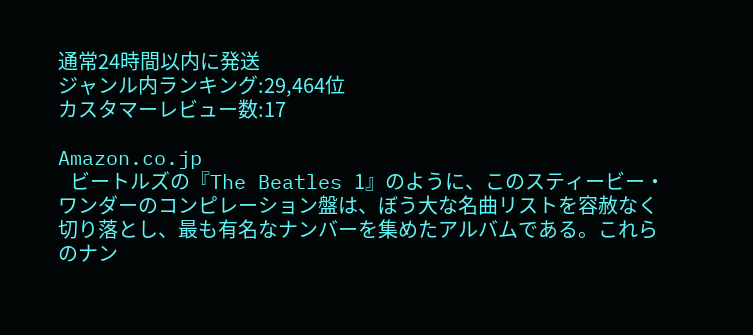通常24時間以内に発送
ジャンル内ランキング:29,464位
カスタマーレビュー数:17

Amazon.co.jp
   ビートルズの『The Beatles 1』のように、このスティービー・ワンダーのコンピレーション盤は、ぼう大な名曲リストを容赦なく切り落とし、最も有名なナンバーを集めたアルバムである。これらのナン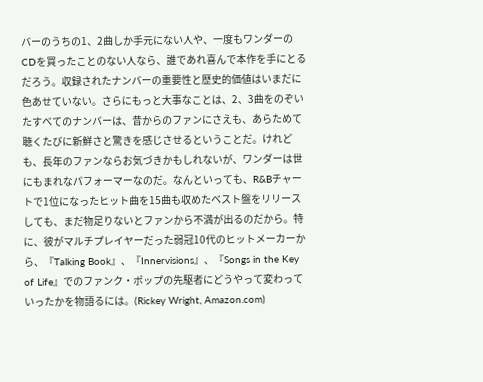バーのうちの1、2曲しか手元にない人や、一度もワンダーのCDを買ったことのない人なら、誰であれ喜んで本作を手にとるだろう。収録されたナンバーの重要性と歴史的価値はいまだに色あせていない。さらにもっと大事なことは、2、3曲をのぞいたすべてのナンバーは、昔からのファンにさえも、あらためて聴くたびに新鮮さと驚きを感じさせるということだ。けれども、長年のファンならお気づきかもしれないが、ワンダーは世にもまれなパフォーマーなのだ。なんといっても、R&Bチャートで1位になったヒット曲を15曲も収めたベスト盤をリリースしても、まだ物足りないとファンから不満が出るのだから。特に、彼がマルチプレイヤーだった弱冠10代のヒットメーカーから、『Talking Book』、『Innervisions』、『Songs in the Key of Life』でのファンク・ポップの先駆者にどうやって変わっていったかを物語るには。(Rickey Wright, Amazon.com)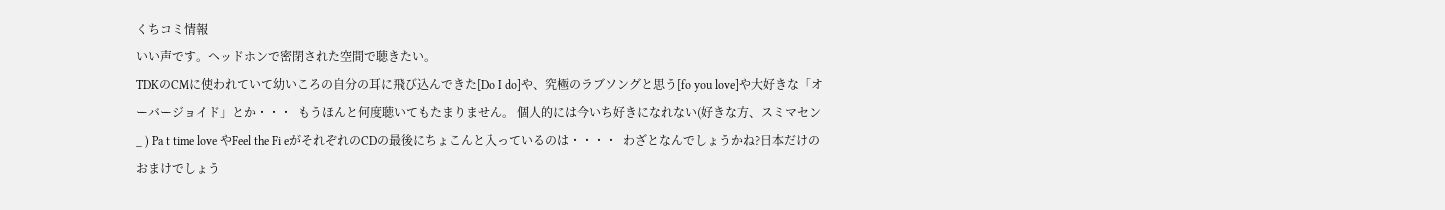くちコミ情報
いい声です。ヘッドホンで密閉された空間で聴きたい。
TDKのCMに使われていて幼いころの自分の耳に飛び込んできた[Do I do]や、究極のラブソングと思う[fo you love]や大好きな「オーバージョイド」とか・・・  もうほんと何度聴いてもたまりません。 個人的には今いち好きになれない(好きな方、スミマセン _ ) Pa t time love やFeel the Fi eがそれぞれのCDの最後にちょこんと入っているのは・・・・  わざとなんでしょうかね?日本だけのおまけでしょう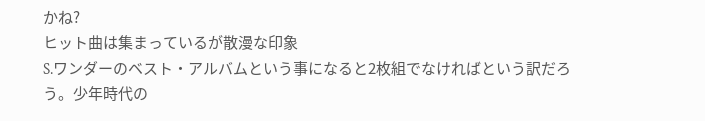かね?
ヒット曲は集まっているが散漫な印象
S.ワンダーのベスト・アルバムという事になると2枚組でなければという訳だろう。少年時代の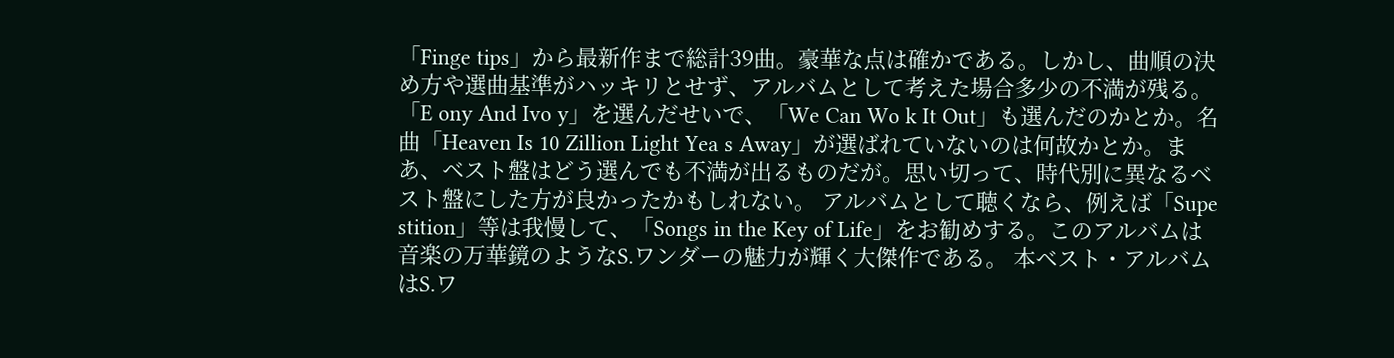「Finge tips」から最新作まで総計39曲。豪華な点は確かである。しかし、曲順の決め方や選曲基準がハッキリとせず、アルバムとして考えた場合多少の不満が残る。「E ony And Ivo y」を選んだせいで、「We Can Wo k It Out」も選んだのかとか。名曲「Heaven Is 10 Zillion Light Yea s Away」が選ばれていないのは何故かとか。まあ、ベスト盤はどう選んでも不満が出るものだが。思い切って、時代別に異なるベスト盤にした方が良かったかもしれない。 アルバムとして聴くなら、例えば「Supe stition」等は我慢して、「Songs in the Key of Life」をお勧めする。このアルバムは音楽の万華鏡のようなS.ワンダーの魅力が輝く大傑作である。 本ベスト・アルバムはS.ワ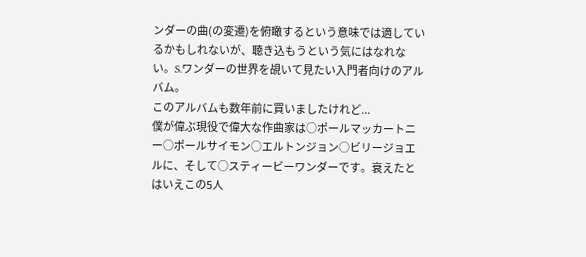ンダーの曲(の変遷)を俯瞰するという意味では適しているかもしれないが、聴き込もうという気にはなれない。S.ワンダーの世界を覘いて見たい入門者向けのアルバム。
このアルバムも数年前に買いましたけれど...
僕が偉ぶ現役で偉大な作曲家は○ポールマッカートニー○ポールサイモン○エルトンジョン○ビリージョエルに、そして○スティービーワンダーです。衰えたとはいえこの5人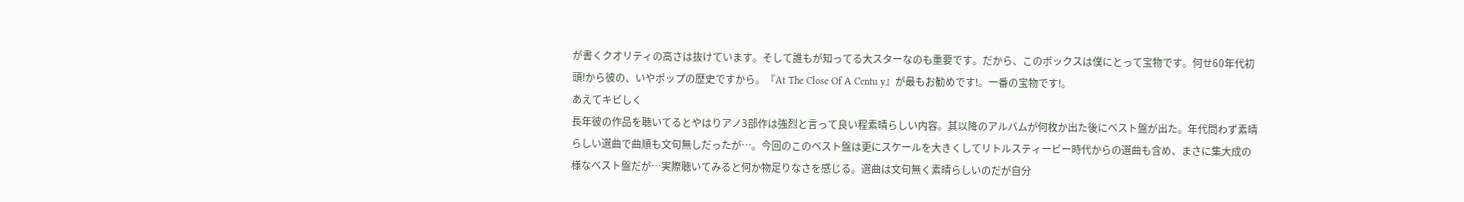が書くクオリティの高さは抜けています。そして誰もが知ってる大スターなのも重要です。だから、このボックスは僕にとって宝物です。何せ60年代初頭!から彼の、いやポップの歴史ですから。『At The Close Of A Centu y』が最もお勧めです!。一番の宝物です!。
あえてキビしく
長年彼の作品を聴いてるとやはりアノ3部作は強烈と言って良い程素晴らしい内容。其以降のアルバムが何枚か出た後にベスト盤が出た。年代問わず素晴らしい選曲で曲順も文句無しだったが…。今回のこのベスト盤は更にスケールを大きくしてリトルスティービー時代からの選曲も含め、まさに集大成の様なベスト盤だが…実際聴いてみると何か物足りなさを感じる。選曲は文句無く素晴らしいのだが自分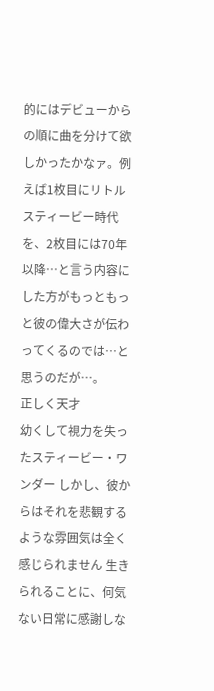的にはデビューからの順に曲を分けて欲しかったかなァ。例えば1枚目にリトルスティービー時代を、2枚目には70年以降…と言う内容にした方がもっともっと彼の偉大さが伝わってくるのでは…と思うのだが…。
正しく天才
幼くして視力を失ったスティービー・ワンダー しかし、彼からはそれを悲観するような雰囲気は全く感じられません 生きられることに、何気ない日常に感謝しな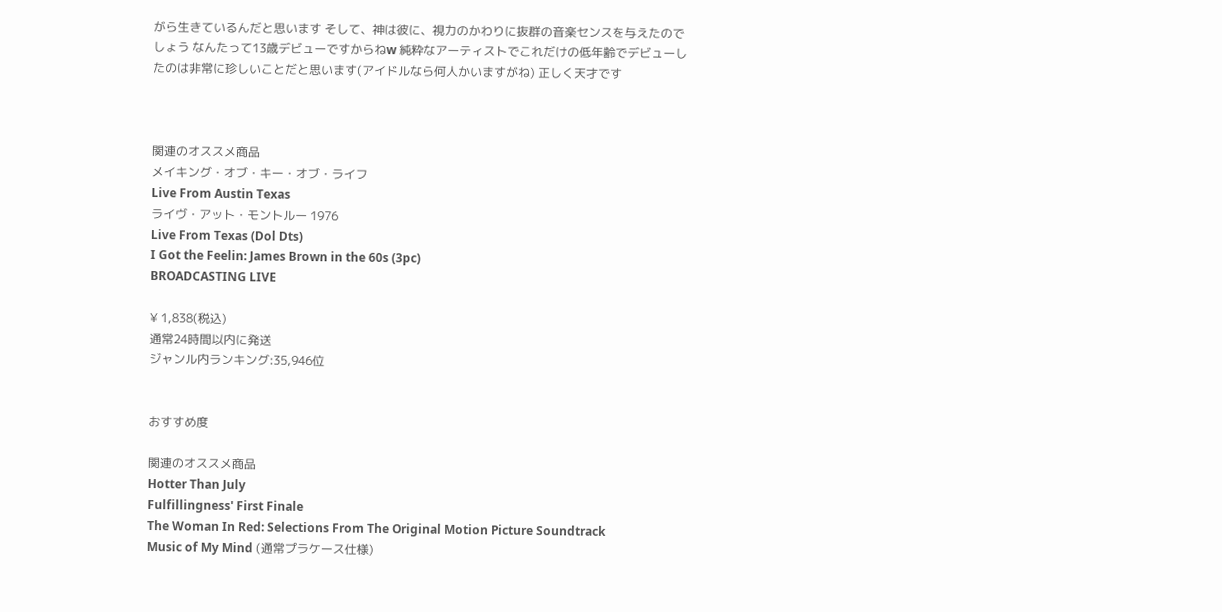がら生きているんだと思います そして、神は彼に、視力のかわりに抜群の音楽センスを与えたのでしょう なんたって13歳デビューですからねw 純粋なアーティストでこれだけの低年齢でデビューしたのは非常に珍しいことだと思います(アイドルなら何人かいますがね) 正しく天才です



関連のオススメ商品
メイキング・オブ・キー・オブ・ライフ
Live From Austin Texas
ライヴ・アット・モントルー 1976
Live From Texas (Dol Dts)
I Got the Feelin: James Brown in the 60s (3pc)
BROADCASTING LIVE

¥ 1,838(税込)
通常24時間以内に発送
ジャンル内ランキング:35,946位


おすすめ度

関連のオススメ商品
Hotter Than July
Fulfillingness' First Finale
The Woman In Red: Selections From The Original Motion Picture Soundtrack
Music of My Mind (通常プラケース仕様)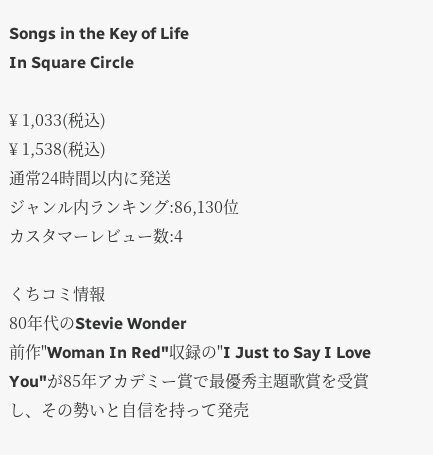Songs in the Key of Life
In Square Circle

¥ 1,033(税込)
¥ 1,538(税込)
通常24時間以内に発送
ジャンル内ランキング:86,130位
カスタマーレビュー数:4

くちコミ情報
80年代のStevie Wonder
前作"Woman In Red"収録の"I Just to Say I Love You"が85年アカデミー賞で最優秀主題歌賞を受賞し、その勢いと自信を持って発売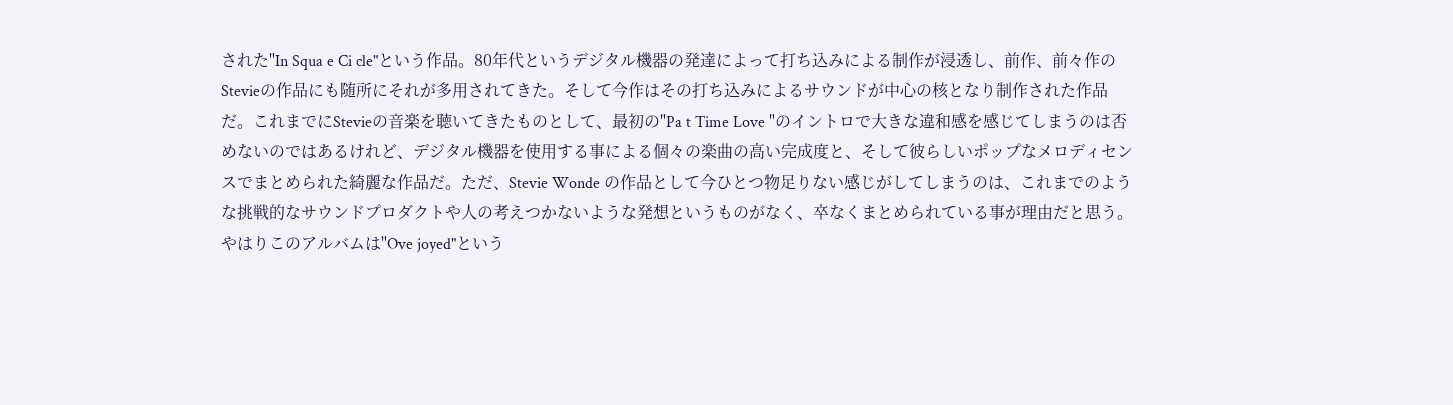された"In Squa e Ci cle"という作品。80年代というデジタル機器の発達によって打ち込みによる制作が浸透し、前作、前々作のStevieの作品にも随所にそれが多用されてきた。そして今作はその打ち込みによるサウンドが中心の核となり制作された作品だ。これまでにStevieの音楽を聴いてきたものとして、最初の"Pa t Time Love "のイントロで大きな違和感を感じてしまうのは否めないのではあるけれど、デジタル機器を使用する事による個々の楽曲の高い完成度と、そして彼らしいポップなメロディセンスでまとめられた綺麗な作品だ。ただ、Stevie Wonde の作品として今ひとつ物足りない感じがしてしまうのは、これまでのような挑戦的なサウンドプロダクトや人の考えつかないような発想というものがなく、卒なくまとめられている事が理由だと思う。 やはりこのアルバムは"Ove joyed"という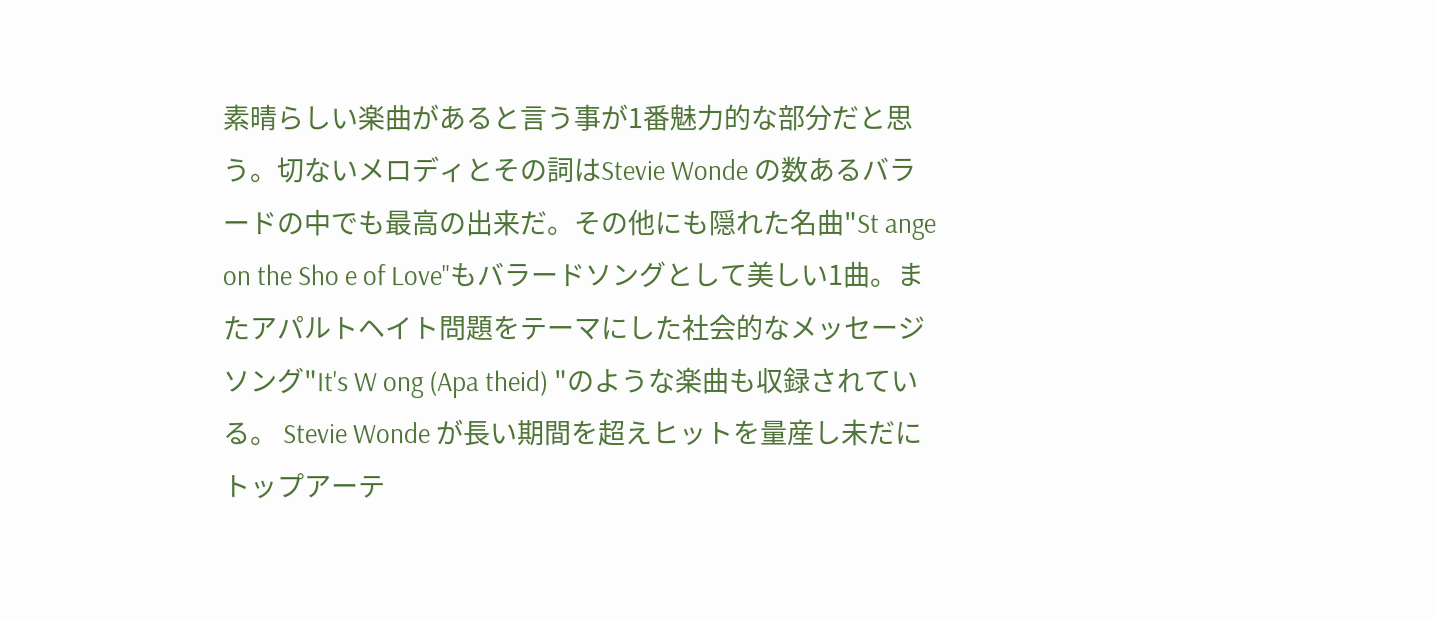素晴らしい楽曲があると言う事が1番魅力的な部分だと思う。切ないメロディとその詞はStevie Wonde の数あるバラードの中でも最高の出来だ。その他にも隠れた名曲"St ange on the Sho e of Love"もバラードソングとして美しい1曲。またアパルトヘイト問題をテーマにした社会的なメッセージソング"It's W ong (Apa theid) "のような楽曲も収録されている。 Stevie Wonde が長い期間を超えヒットを量産し未だにトップアーテ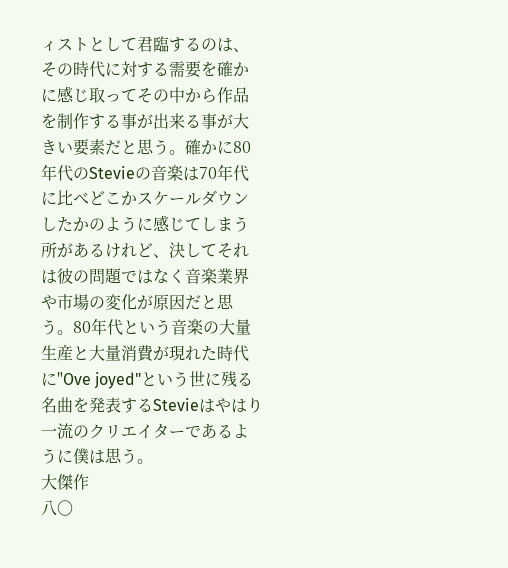ィストとして君臨するのは、その時代に対する需要を確かに感じ取ってその中から作品を制作する事が出来る事が大きい要素だと思う。確かに80年代のStevieの音楽は70年代に比べどこかスケールダウンしたかのように感じてしまう所があるけれど、決してそれは彼の問題ではなく音楽業界や市場の変化が原因だと思う。80年代という音楽の大量生産と大量消費が現れた時代に"Ove joyed"という世に残る名曲を発表するStevieはやはり一流のクリエイターであるように僕は思う。
大傑作
八〇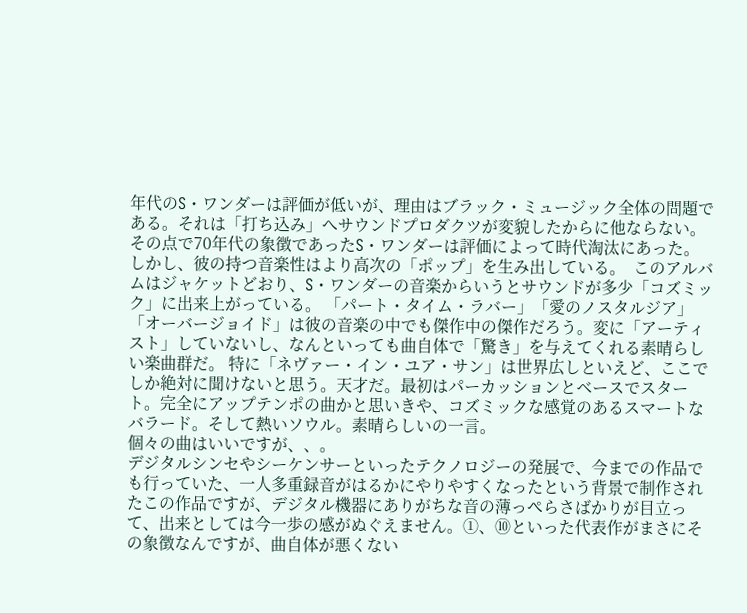年代のS・ワンダーは評価が低いが、理由はブラック・ミュージック全体の問題である。それは「打ち込み」へサウンドプロダクツが変貌したからに他ならない。その点で70年代の象徴であったS・ワンダーは評価によって時代淘汰にあった。しかし、彼の持つ音楽性はより高次の「ポップ」を生み出している。  このアルバムはジャケットどおり、S・ワンダーの音楽からいうとサウンドが多少「コズミック」に出来上がっている。 「パート・タイム・ラバー」「愛のノスタルジア」「オーバージョイド」は彼の音楽の中でも傑作中の傑作だろう。変に「アーティスト」していないし、なんといっても曲自体で「驚き」を与えてくれる素晴らしい楽曲群だ。 特に「ネヴァー・イン・ユア・サン」は世界広しといえど、ここでしか絶対に聞けないと思う。天才だ。最初はパーカッションとベースでスタート。完全にアップテンポの曲かと思いきや、コズミックな感覚のあるスマートなバラード。そして熱いソウル。素晴らしいの一言。
個々の曲はいいですが、、。
デジタルシンセやシーケンサーといったテクノロジーの発展で、今までの作品でも行っていた、一人多重録音がはるかにやりやすくなったという背景で制作されたこの作品ですが、デジタル機器にありがちな音の薄っぺらさばかりが目立って、出来としては今一歩の感がぬぐえません。①、⑩といった代表作がまさにその象徴なんですが、曲自体が悪くない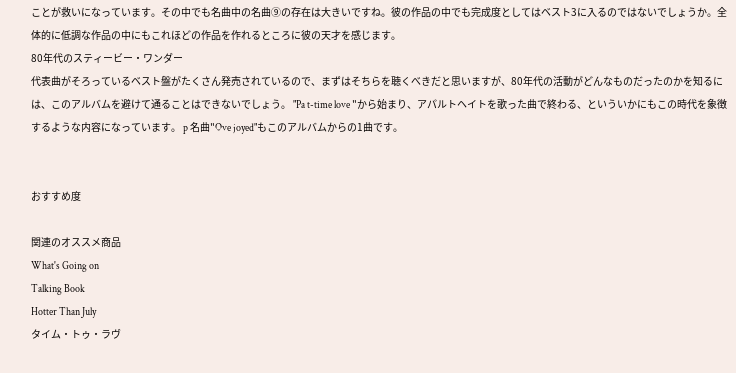ことが救いになっています。その中でも名曲中の名曲⑨の存在は大きいですね。彼の作品の中でも完成度としてはベスト3に入るのではないでしょうか。全体的に低調な作品の中にもこれほどの作品を作れるところに彼の天才を感じます。
80年代のスティービー・ワンダー
代表曲がそろっているベスト盤がたくさん発売されているので、まずはそちらを聴くべきだと思いますが、80年代の活動がどんなものだったのかを知るには、このアルバムを避けて通ることはできないでしょう。 "Pa t-time love "から始まり、アパルトヘイトを歌った曲で終わる、といういかにもこの時代を象徴するような内容になっています。 p 名曲"Ove joyed"もこのアルバムからの1曲です。


おすすめ度

関連のオススメ商品
What's Going on
Talking Book
Hotter Than July
タイム・トゥ・ラヴ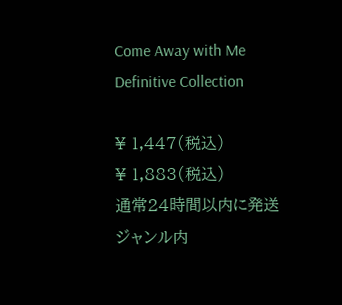Come Away with Me
Definitive Collection

¥ 1,447(税込)
¥ 1,883(税込)
通常24時間以内に発送
ジャンル内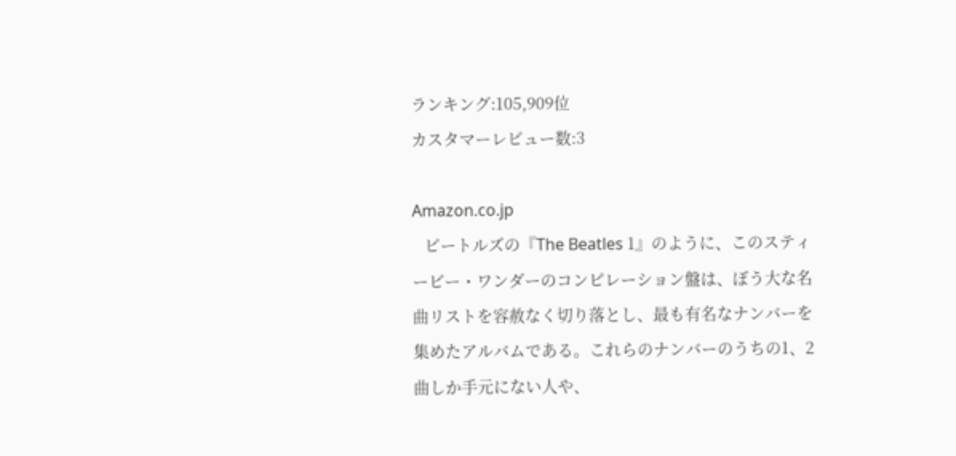ランキング:105,909位
カスタマーレビュー数:3

Amazon.co.jp
   ビートルズの『The Beatles 1』のように、このスティービー・ワンダーのコンピレーション盤は、ぼう大な名曲リストを容赦なく切り落とし、最も有名なナンバーを集めたアルバムである。これらのナンバーのうちの1、2曲しか手元にない人や、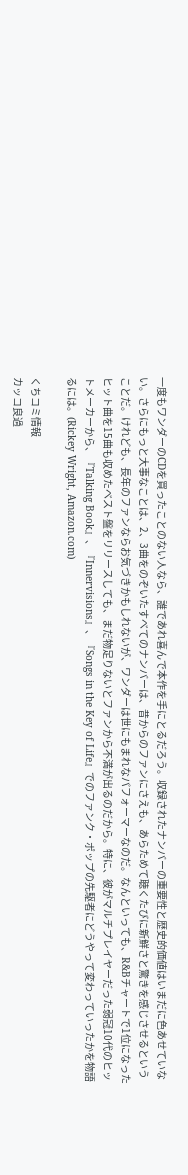一度もワンダーのCDを買ったことのない人なら、誰であれ喜んで本作を手にとるだろう。収録されたナンバーの重要性と歴史的価値はいまだに色あせていない。さらにもっと大事なことは、2、3曲をのぞいたすべてのナンバーは、昔からのファンにさえも、あらためて聴くたびに新鮮さと驚きを感じさせるということだ。けれども、長年のファンならお気づきかもしれないが、ワンダーは世にもまれなパフォーマーなのだ。なんといっても、R&Bチャートで1位になったヒット曲を15曲も収めたベスト盤をリリースしても、まだ物足りないとファンから不満が出るのだから。特に、彼がマルチプレイヤーだった弱冠10代のヒットメーカーから、『Talking Book』、『Innervisions』、『Songs in the Key of Life』でのファンク・ポップの先駆者にどうやって変わっていったかを物語るには。(Rickey Wright, Amazon.com)

くちコミ情報
カッコ良過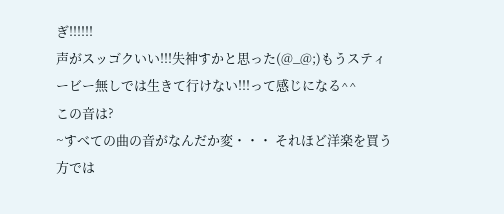ぎ!!!!!!
声がスッゴクいい!!!失神すかと思った(@_@;)もうスティービー無しでは生きて行けない!!!って感じになる^^
この音は?
~すべての曲の音がなんだか変・・・ それほど洋楽を買う方では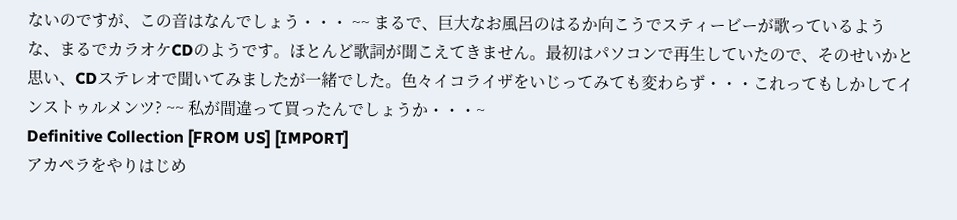ないのですが、この音はなんでしょう・・・ ~~ まるで、巨大なお風呂のはるか向こうでスティービーが歌っているような、まるでカラオケCDのようです。ほとんど歌詞が聞こえてきません。最初はパソコンで再生していたので、そのせいかと思い、CDステレオで聞いてみましたが一緒でした。色々イコライザをいじってみても変わらず・・・これってもしかしてインストゥルメンツ? ~~ 私が間違って買ったんでしょうか・・・~
Definitive Collection [FROM US] [IMPORT]
アカペラをやりはじめ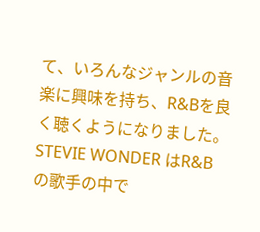て、いろんなジャンルの音楽に興味を持ち、R&Bを良く聴くようになりました。STEVIE WONDER はR&Bの歌手の中で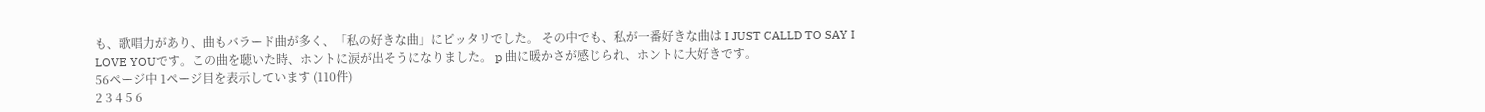も、歌唱力があり、曲もバラード曲が多く、「私の好きな曲」にピッタリでした。 その中でも、私が一番好きな曲は I JUST CALLD TO SAY I LOVE YOUです。この曲を聴いた時、ホントに涙が出そうになりました。 p 曲に暖かさが感じられ、ホントに大好きです。
56ページ中 1ページ目を表示しています (110件)
2 3 4 5 6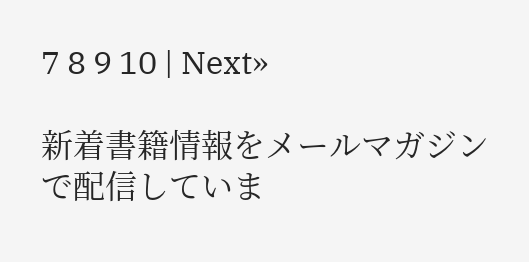7 8 9 10 | Next»

新着書籍情報をメールマガジンで配信していま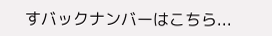すバックナンバーはこちら...